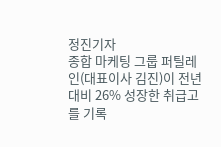정진기자
종합 마케팅 그룹 퍼틸레인(대표이사 김진)이 전년 대비 26% 성장한 취급고를 기록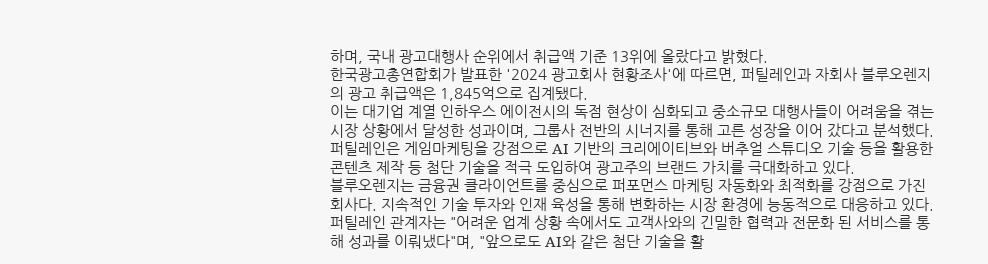하며, 국내 광고대행사 순위에서 취급액 기준 13위에 올랐다고 밝혔다.
한국광고총연합회가 발표한 '2024 광고회사 현황조사'에 따르면, 퍼틸레인과 자회사 블루오렌지의 광고 취급액은 1,845억으로 집계됐다.
이는 대기업 계열 인하우스 에이전시의 독점 현상이 심화되고 중소규모 대행사들이 어려움을 겪는 시장 상황에서 달성한 성과이며, 그룹사 전반의 시너지를 통해 고른 성장을 이어 갔다고 분석했다.
퍼틸레인은 게임마케팅을 강점으로 AI 기반의 크리에이티브와 버추얼 스튜디오 기술 등을 활용한 콘텐츠 제작 등 첨단 기술을 적극 도입하여 광고주의 브랜드 가치를 극대화하고 있다.
블루오렌지는 금융권 클라이언트를 중심으로 퍼포먼스 마케팅 자동화와 최적화를 강점으로 가진 회사다. 지속적인 기술 투자와 인재 육성을 통해 변화하는 시장 환경에 능동적으로 대응하고 있다.
퍼틸레인 관계자는 "어려운 업계 상황 속에서도 고객사와의 긴밀한 협력과 전문화 된 서비스를 통해 성과를 이뤄냈다"며, "앞으로도 AI와 같은 첨단 기술을 활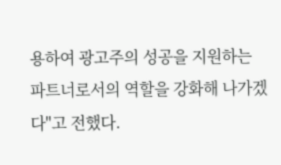용하여 광고주의 성공을 지원하는 파트너로서의 역할을 강화해 나가겠다"고 전했다.